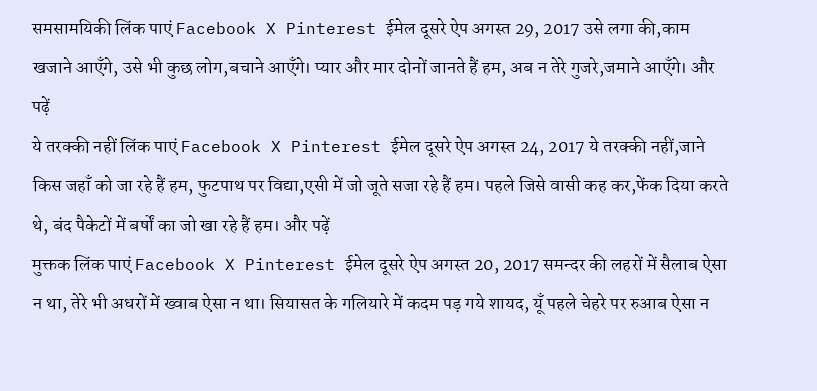समसामयिकी लिंक पाएं Facebook X Pinterest ईमेल दूसरे ऐप अगस्त 29, 2017 उसे लगा की,काम खजाने आएँगे, उसे भी कुछ लोग,बचाने आएँगे। प्यार और मार दोनों जानते हैं हम, अब न तेरे गुजरे,जमाने आएँगे। और पढ़ें
ये तरक्की नहीं लिंक पाएं Facebook X Pinterest ईमेल दूसरे ऐप अगस्त 24, 2017 ये तरक्की नहीं,जाने किस जहाँ को जा रहे हैं हम, फुटपाथ पर विद्या,एसी में जो जूते सजा रहे हैं हम। पहले जिसे वासी कह कर,फेंक दिया करते थे, बंद पैकेटों में बर्षों का जो खा रहे हैं हम। और पढ़ें
मुक्तक लिंक पाएं Facebook X Pinterest ईमेल दूसरे ऐप अगस्त 20, 2017 समन्दर की लहरों में सैलाब ऐसा न था, तेरे भी अधरों में ख्वाब ऐसा न था। सियासत के गलियारे में कदम पड़ गये शायद, यूँ पहले चेहरे पर रुआब ऐसा न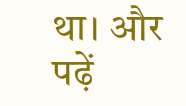था। और पढ़ें